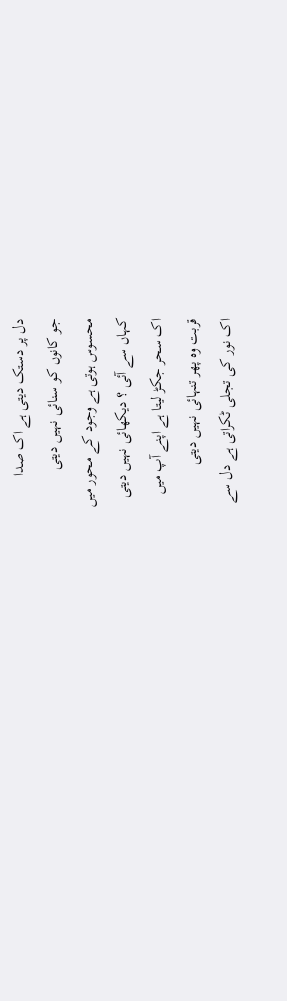دل پر دستک دیتی ہے اک صدا
جو کانوں کو سنائی نہیں دیتی
محسوس ہوتی ہے وجود کے محور میں
کہاں سے آئی ؟ دیکھائی نہیں دیتی
اک سحر جکڑ لیتا ہے اپنے آپ میں
قربت وہ پھر تنہائی نہیں دیتی
اک نور کی تجلی ٹکراتی ہے دل سے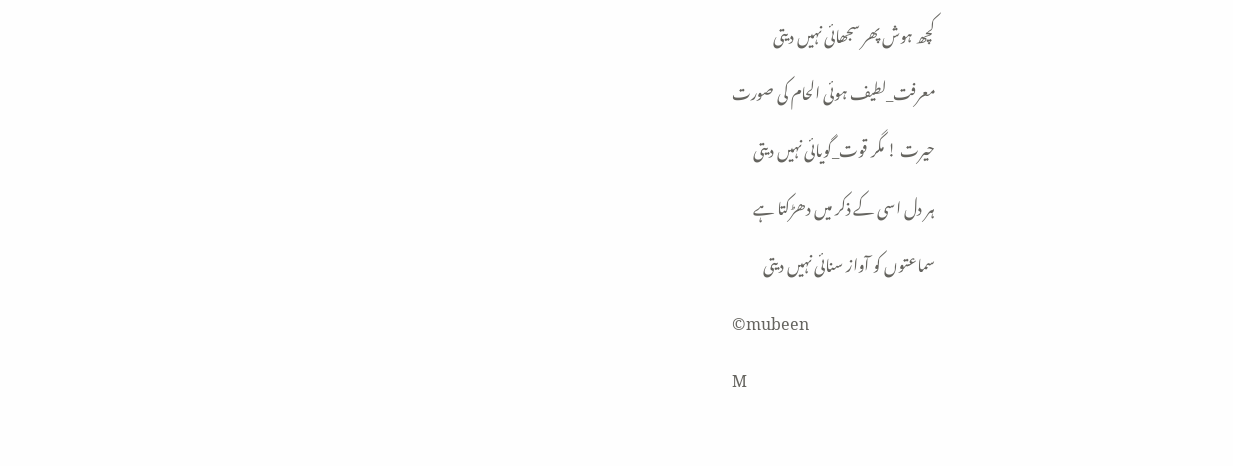کچھ ہوش پھر سجھائی نہیں دیتی
معرفت_لطیف ہوئی الحام کی صورت
حیرت ! مگر قوت_گویائی نہیں دیتی
ہر دل اسی کے ذکر میں دھڑکتا ہے
سماعتوں کو آواز سنائی نہیں دیتی
©mubeen
M